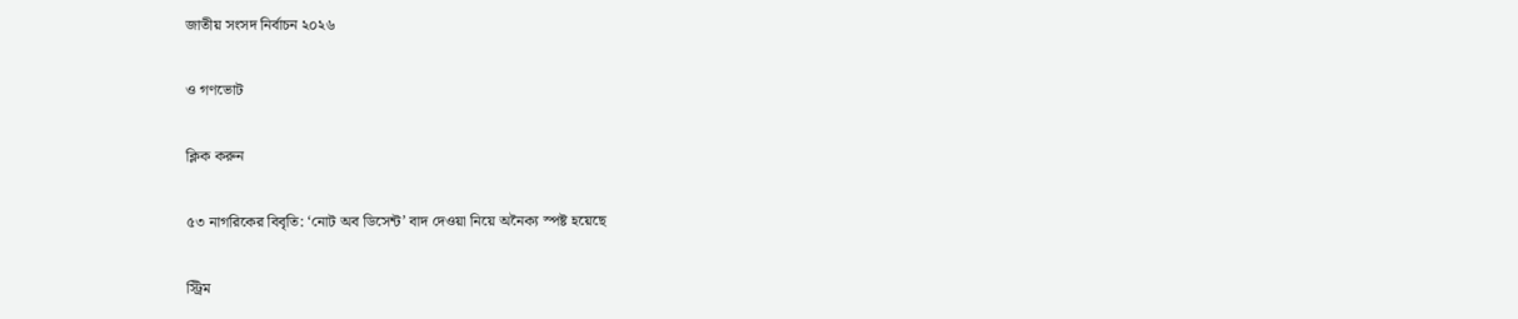জাতীয় সংসদ নির্বাচন ২০২৬

ও গণভোট

ক্লিক করুন

৫৩ নাগরিকের বিবৃতি: ‘নোট অব ডিসেন্ট’ বাদ দেওয়া নিয়ে অনৈক্য স্পষ্ট হয়েছে

স্ট্রিম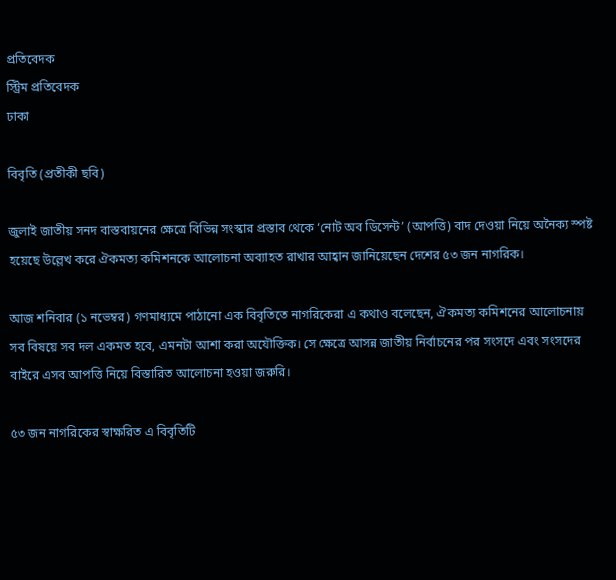প্রতিবেদক
স্ট্রিম প্রতিবেদক
ঢাকা

বিবৃতি (প্রতীকী ছবি)

জুলাই জাতীয় সনদ বাস্তবায়নের ক্ষেত্রে বিভিন্ন সংস্কার প্রস্তাব থেকে ‘নোট অব ডিসেন্ট’ (আপত্তি) বাদ দেওয়া নিয়ে অনৈক্য স্পষ্ট হয়েছে উল্লেখ করে ঐকমত্য কমিশনকে আলোচনা অব্যাহত রাখার আহ্বান জানিয়েছেন দেশের ৫৩ জন নাগরিক।

আজ শনিবার (১ নভেম্বর) গণমাধ্যমে পাঠানো এক বিবৃতিতে নাগরিকেরা এ কথাও বলেছেন, ঐকমত্য কমিশনের আলোচনায় সব বিষয়ে সব দল একমত হবে, এমনটা আশা করা অযৌক্তিক। সে ক্ষেত্রে আসন্ন জাতীয় নির্বাচনের পর সংসদে এবং সংসদের বাইরে এসব আপত্তি নিয়ে বিস্তারিত আলোচনা হওয়া জরুরি।

৫৩ জন নাগরিকের স্বাক্ষরিত এ বিবৃতিটি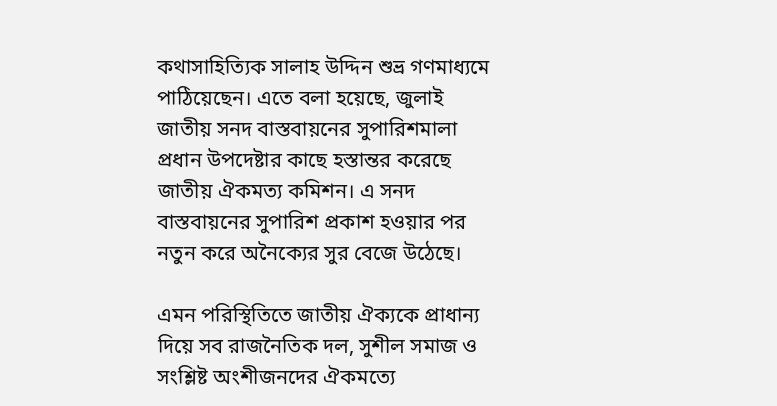কথাসাহিত্যিক সালাহ উদ্দিন শুভ্র গণমাধ্যমে পাঠিয়েছেন। এতে বলা হয়েছে, জুলাই জাতীয় সনদ বাস্তবায়নের সুপারিশমালা প্রধান উপদেষ্টার কাছে হস্তান্তর করেছে জাতীয় ঐকমত্য কমিশন। এ সনদ বাস্তবায়নের সুপারিশ প্রকাশ হওয়ার পর নতুন করে অনৈক্যের সুর বেজে উঠেছে।

এমন পরিস্থিতিতে জাতীয় ঐক্যকে প্রাধান্য দিয়ে সব রাজনৈতিক দল, সুশীল সমাজ ও সংশ্লিষ্ট অংশীজনদের ঐকমত্যে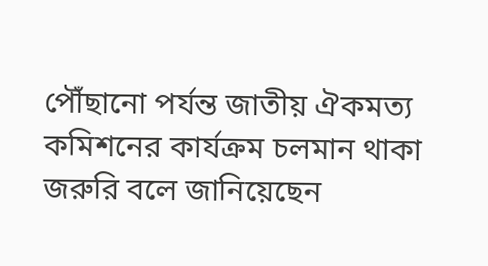পৌঁছানো পর্যন্ত জাতীয় ঐকমত্য কমিশনের কার্যক্রম চলমান থাকা জরুরি বলে জানিয়েছেন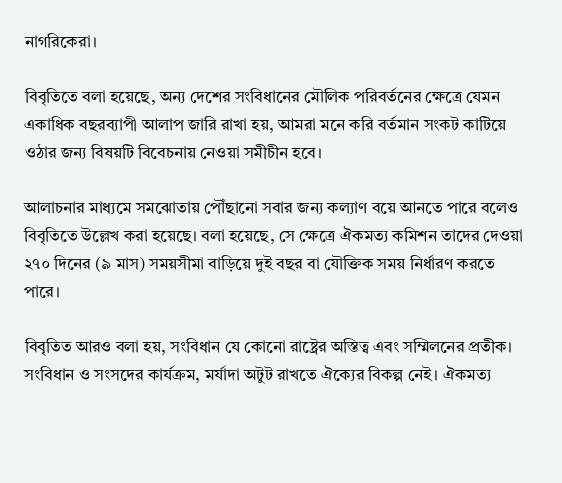নাগরিকেরা।

বিবৃতিতে বলা হয়েছে, অন্য দেশের সংবিধানের মৌলিক পরিবর্তনের ক্ষেত্রে যেমন একাধিক বছরব্যাপী আলাপ জারি রাখা হয়, আমরা মনে করি বর্তমান সংকট কাটিয়ে ওঠার জন্য বিষয়টি বিবেচনায় নেওয়া সমীচীন হবে।

আলাচনার মাধ্যমে সমঝোতায় পৌঁছানো সবার জন্য কল্যাণ বয়ে আনতে পারে বলেও বিবৃতিতে উল্লেখ করা হয়েছে। বলা হয়েছে, সে ক্ষেত্রে ঐকমত্য কমিশন তাদের দেওয়া ২৭০ দিনের (৯ মাস) সময়সীমা বাড়িয়ে দুই বছর বা যৌক্তিক সময় নির্ধারণ করতে পারে।

বিবৃতিত আরও বলা হয়, সংবিধান যে কোনো রাষ্ট্রের অস্তিত্ব এবং সম্মিলনের প্রতীক। সংবিধান ও সংসদের কার্যক্রম, মর্যাদা অটুট রাখতে ঐক্যের বিকল্প নেই। ঐকমত্য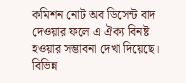কমিশন নোট অব ডিসেন্ট বাদ দেওয়ার ফলে এ ঐক্য বিনষ্ট হওয়ার সম্ভাবনা দেখা দিয়েছে। বিভিন্ন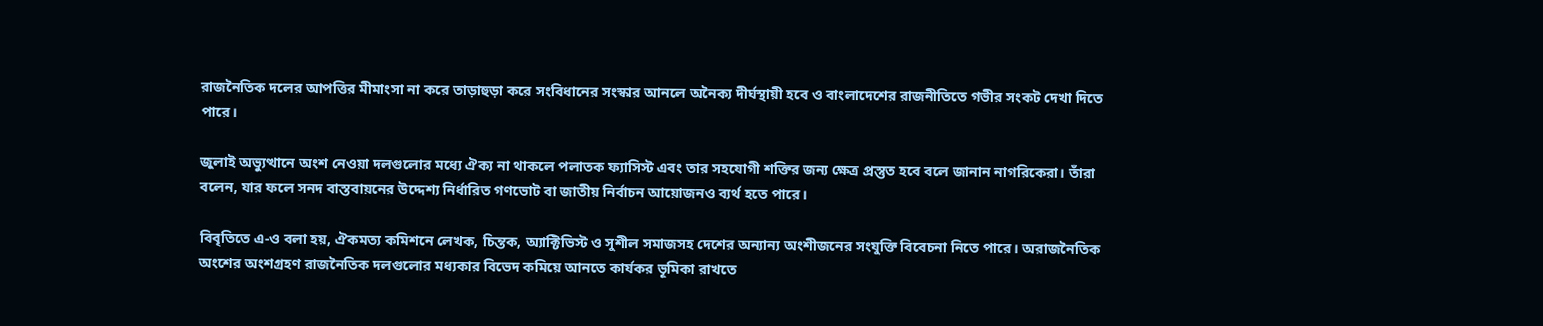রাজনৈতিক দলের আপত্তির মীমাংসা না করে তাড়াহুড়া করে সংবিধানের সংস্কার আনলে অনৈক্য দীর্ঘস্থায়ী হবে ও বাংলাদেশের রাজনীতিতে গভীর সংকট দেখা দিতে পারে।

জুলাই অভ্যুত্থানে অংশ নেওয়া দলগুলোর মধ্যে ঐক্য না থাকলে পলাতক ফ্যাসিস্ট এবং তার সহযোগী শক্তির জন্য ক্ষেত্র প্রস্তুত হবে বলে জানান নাগরিকেরা। তাঁরা বলেন, যার ফলে সনদ বাস্তবায়নের উদ্দেশ্য নির্ধারিত গণভোট বা জাতীয় নির্বাচন আয়োজনও ব্যর্থ হতে পারে।

বিবৃতিতে এ-ও বলা হয়, ঐকমত্য কমিশনে লেখক, চিন্তক, অ্যাক্টিভিস্ট ও সুশীল সমাজসহ দেশের অন্যান্য অংশীজনের সংযুক্তি বিবেচনা নিতে পারে। অরাজনৈতিক অংশের অংশগ্রহণ রাজনৈতিক দলগুলোর মধ্যকার বিভেদ কমিয়ে আনতে কার্যকর ভূমিকা রাখতে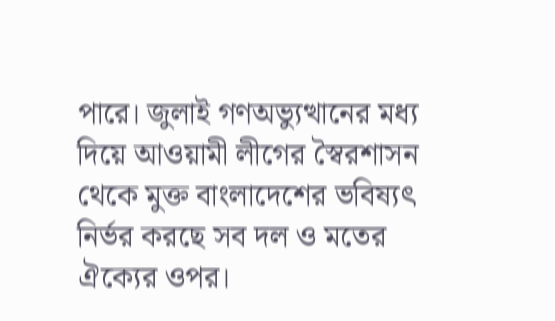পারে। জুলাই গণঅভ্যুত্থানের মধ্য দিয়ে আওয়ামী লীগের স্বৈরশাসন থেকে মুক্ত বাংলাদেশের ভবিষ্যৎ নির্ভর করছে সব দল ও মতের ঐক্যের ওপর।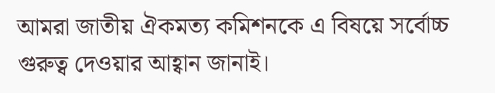আমরা জাতীয় ঐকমত্য কমিশনকে এ বিষয়ে সর্বোচ্চ গুরুত্ব দেওয়ার আহ্বান জানাই।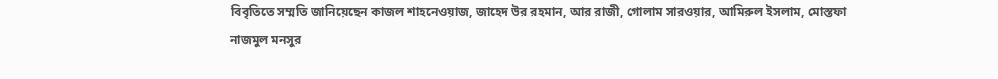বিবৃতিতে সম্মতি জানিয়েছেন কাজল শাহনেওয়াজ, জাহেদ উর রহমান, আর রাজী, গোলাম সারওয়ার, আমিরুল ইসলাম, মোস্তফা নাজমুল মনসুর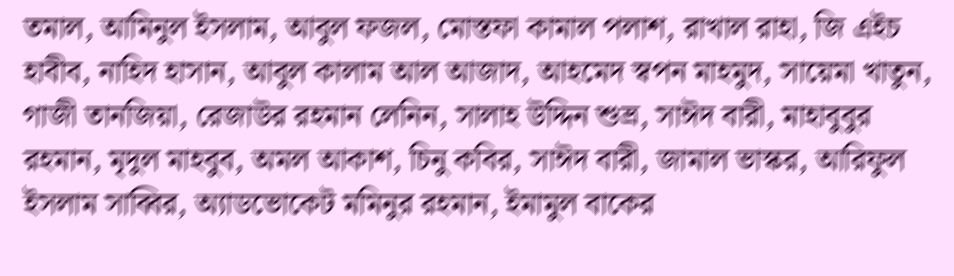তমাল, আমিনুল ইসলাম, আবুল ফজল, মোস্তফা কামাল পলাশ, রাখাল রাহা, জি এইচ হাবীব, নাহিদ হাসান, আবুল কালাম আল আজাদ, আহমেদ স্বপন মাহমুদ, সায়েমা খাতুন, গাজী তানজিয়া, রেজাউর রহমান লেনিন, সালাহ উদ্দিন শুভ্র, সাঈদ বারী, মাহাবুবুর রহমান, মৃদুল মাহবুব, অমল আকাশ, চিনু কবির, সাঈদ বারী, জামাল ভাস্কর, আরিফুল ইসলাম সাব্বির, অ্যাডভোকেট মমিনুর রহমান, ইমামুল বাকের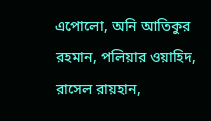এপোলো, অনি আতিকুর রহমান, পলিয়ার ওয়াহিদ, রাসেল রায়হান,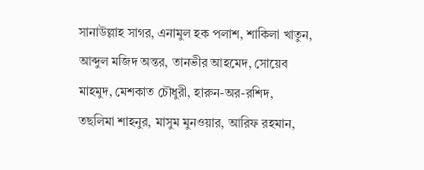সানাউল্লাহ সাগর, এনামুল হক পলাশ, শাকিলা খাতুন, আব্দুল মজিদ অন্তর, তানভীর আহমেদ, সোয়েব মাহমুদ, মেশকাত চৌধুরী, হারুন-অর-রশিদ, তছলিমা শাহনুর, মাসুম মুনওয়ার, আরিফ রহমান,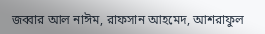জব্বার আল নাঈম, রাফসান আহমেদ, আশরাফুল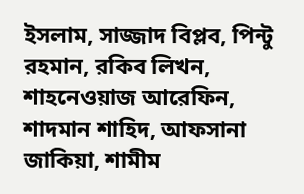ইসলাম, সাজ্জাদ বিপ্লব, পিন্টু রহমান, রকিব লিখন, শাহনেওয়াজ আরেফিন, শাদমান শাহিদ, আফসানা জাকিয়া, শামীম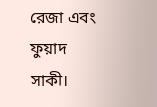রেজা এবং ফুয়াদ সাকী।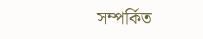সম্পর্কিত